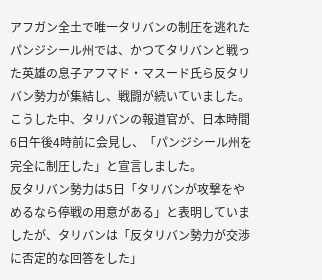アフガン全土で唯一タリバンの制圧を逃れたパンジシール州では、かつてタリバンと戦った英雄の息子アフマド・マスード氏ら反タリバン勢力が集結し、戦闘が続いていました。こうした中、タリバンの報道官が、日本時間6日午後4時前に会見し、「パンジシール州を完全に制圧した」と宣言しました。
反タリバン勢力は5日「タリバンが攻撃をやめるなら停戦の用意がある」と表明していましたが、タリバンは「反タリバン勢力が交渉に否定的な回答をした」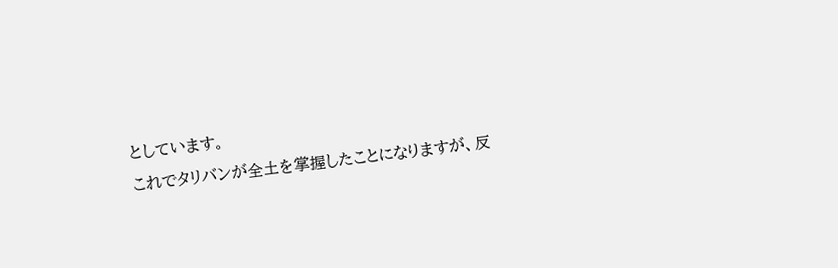としています。
これでタリバンが全土を掌握したことになりますが、反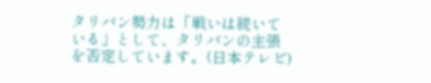タリバン勢力は「戦いは続いている」として、タリバンの主張を否定しています。(日本テレビ)